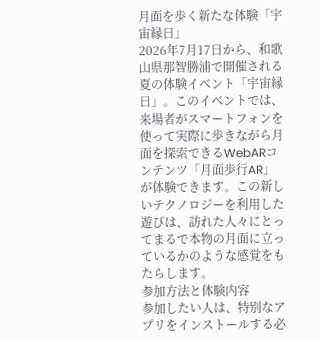月面を歩く新たな体験「宇宙縁日」
2026年7月17日から、和歌山県那智勝浦で開催される夏の体験イベント「宇宙縁日」。このイベントでは、来場者がスマートフォンを使って実際に歩きながら月面を探索できるWebARコンテンツ「月面歩行AR」が体験できます。この新しいテクノロジーを利用した遊びは、訪れた人々にとってまるで本物の月面に立っているかのような感覚をもたらします。
参加方法と体験内容
参加したい人は、特別なアプリをインストールする必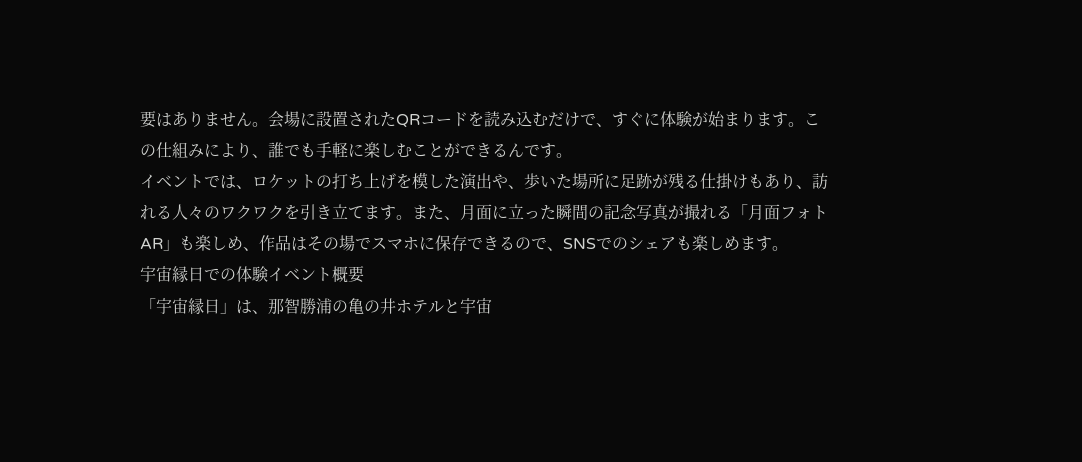要はありません。会場に設置されたQRコードを読み込むだけで、すぐに体験が始まります。この仕組みにより、誰でも手軽に楽しむことができるんです。
イベントでは、ロケットの打ち上げを模した演出や、歩いた場所に足跡が残る仕掛けもあり、訪れる人々のワクワクを引き立てます。また、月面に立った瞬間の記念写真が撮れる「月面フォトAR」も楽しめ、作品はその場でスマホに保存できるので、SNSでのシェアも楽しめます。
宇宙縁日での体験イベント概要
「宇宙縁日」は、那智勝浦の亀の井ホテルと宇宙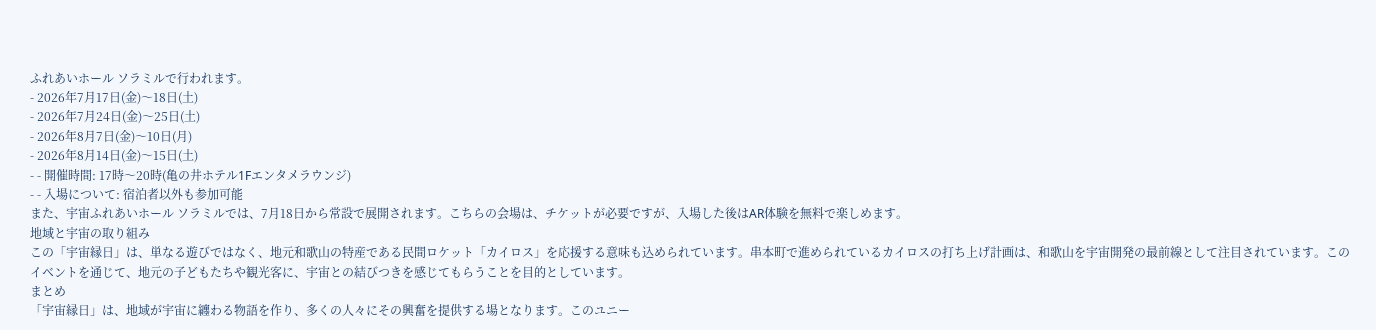ふれあいホール ソラミルで行われます。
- 2026年7月17日(金)〜18日(土)
- 2026年7月24日(金)〜25日(土)
- 2026年8月7日(金)〜10日(月)
- 2026年8月14日(金)〜15日(土)
- - 開催時間: 17時〜20時(亀の井ホテル1Fエンタメラウンジ)
- - 入場について: 宿泊者以外も参加可能
また、宇宙ふれあいホール ソラミルでは、7月18日から常設で展開されます。こちらの会場は、チケットが必要ですが、入場した後はAR体験を無料で楽しめます。
地域と宇宙の取り組み
この「宇宙縁日」は、単なる遊びではなく、地元和歌山の特産である民間ロケット「カイロス」を応援する意味も込められています。串本町で進められているカイロスの打ち上げ計画は、和歌山を宇宙開発の最前線として注目されています。このイベントを通じて、地元の子どもたちや観光客に、宇宙との結びつきを感じてもらうことを目的としています。
まとめ
「宇宙縁日」は、地域が宇宙に纏わる物語を作り、多くの人々にその興奮を提供する場となります。このユニー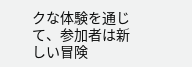クな体験を通じて、参加者は新しい冒険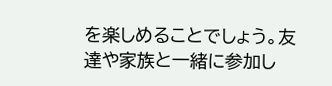を楽しめることでしょう。友達や家族と一緒に参加し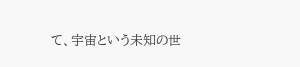て、宇宙という未知の世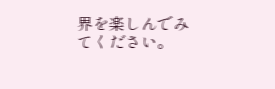界を楽しんでみてください。